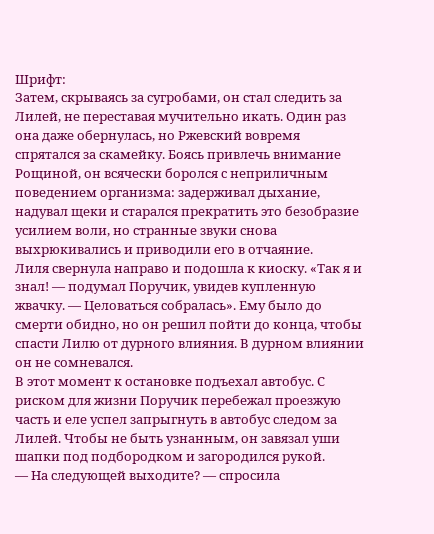Шрифт:
Затем, скрываясь за сугробами, он стал следить за Лилей, не переставая мучительно икать. Один раз она даже обернулась, но Ржевский вовремя спрятался за скамейку. Боясь привлечь внимание Рощиной, он всячески боролся с неприличным поведением организма: задерживал дыхание, надувал щеки и старался прекратить это безобразие усилием воли, но странные звуки снова выхрюкивались и приводили его в отчаяние.
Лиля свернула направо и подошла к киоску. «Так я и знал! — подумал Поручик, увидев купленную жвачку. — Целоваться собралась». Ему было до смерти обидно, но он решил пойти до конца, чтобы спасти Лилю от дурного влияния. В дурном влиянии он не сомневался.
В этот момент к остановке подъехал автобус. С риском для жизни Поручик перебежал проезжую часть и еле успел запрыгнуть в автобус следом за Лилей. Чтобы не быть узнанным, он завязал уши шапки под подбородком и загородился рукой.
— На следующей выходите? — спросила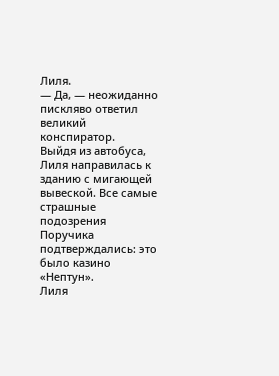Лиля.
— Да, — неожиданно пискляво ответил великий конспиратор.
Выйдя из автобуса, Лиля направилась к зданию с мигающей вывеской. Все самые страшные подозрения Поручика подтверждались: это было казино «Нептун».
Лиля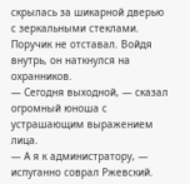скрылась за шикарной дверью с зеркальными стеклами. Поручик не отставал. Войдя внутрь, он наткнулся на охранников.
— Сегодня выходной, — сказал огромный юноша с устрашающим выражением лица.
— А я к администратору, — испуганно соврал Ржевский.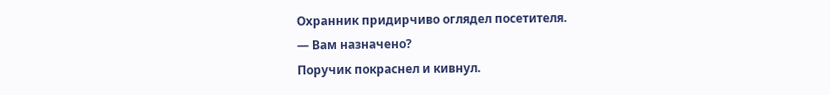Охранник придирчиво оглядел посетителя.
— Вам назначено?
Поручик покраснел и кивнул.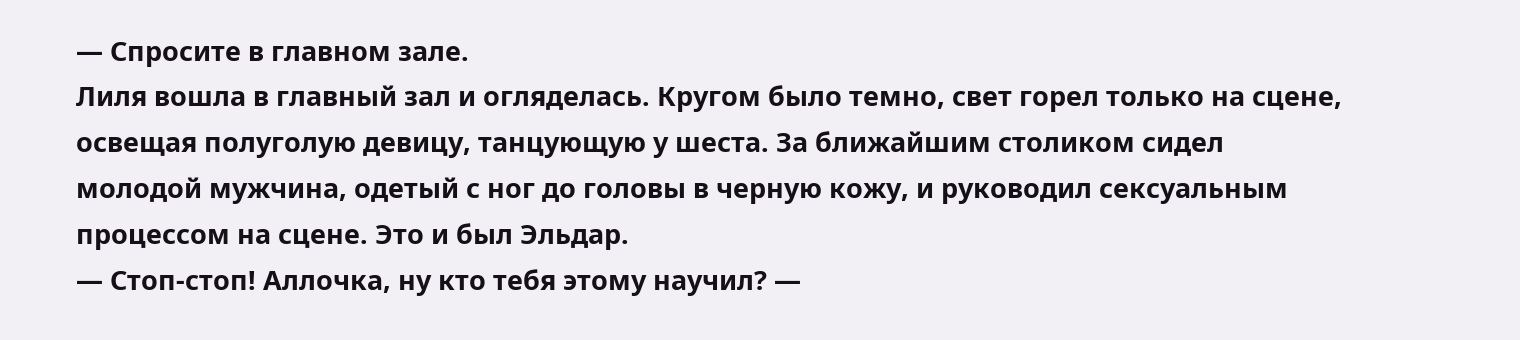— Спросите в главном зале.
Лиля вошла в главный зал и огляделась. Кругом было темно, свет горел только на сцене, освещая полуголую девицу, танцующую у шеста. За ближайшим столиком сидел молодой мужчина, одетый с ног до головы в черную кожу, и руководил сексуальным процессом на сцене. Это и был Эльдар.
— Стоп-стоп! Аллочка, ну кто тебя этому научил? —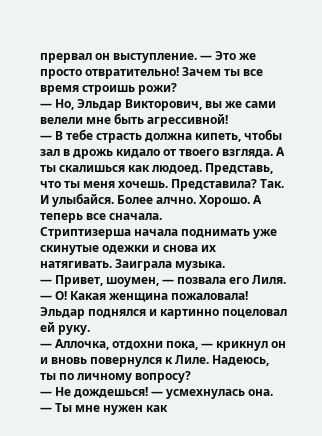прервал он выступление. — Это же просто отвратительно! Зачем ты все время строишь рожи?
— Но, Эльдар Викторович, вы же сами велели мне быть агрессивной!
— В тебе страсть должна кипеть, чтобы зал в дрожь кидало от твоего взгляда. А ты скалишься как людоед. Представь, что ты меня хочешь. Представила? Так. И улыбайся. Более алчно. Хорошо. А теперь все сначала.
Стриптизерша начала поднимать уже скинутые одежки и снова их натягивать. Заиграла музыка.
— Привет, шоумен, — позвала его Лиля.
— О! Какая женщина пожаловала!
Эльдар поднялся и картинно поцеловал ей руку.
— Аллочка, отдохни пока, — крикнул он и вновь повернулся к Лиле. Надеюсь, ты по личному вопросу?
— Не дождешься! — усмехнулась она. — Ты мне нужен как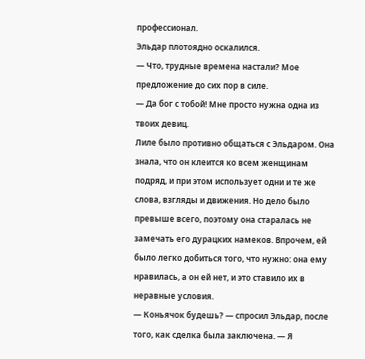профессионал.
Эльдар плотоядно оскалился.
— Что, трудные времена настали? Мое предложение до сих пор в силе.
— Да бог с тобой! Мне просто нужна одна из твоих девиц.
Лиле было противно общаться с Эльдаром. Она знала, что он клеится ко всем женщинам подряд, и при этом использует одни и те же слова, взгляды и движения. Но дело было превыше всего, поэтому она старалась не замечать его дурацких намеков. Впрочем, ей было легко добиться того, что нужно: она ему нравилась, а он ей нет, и это ставило их в неравные условия.
— Коньячок будешь? — спросил Эльдар, после того, как сделка была заключена. — Я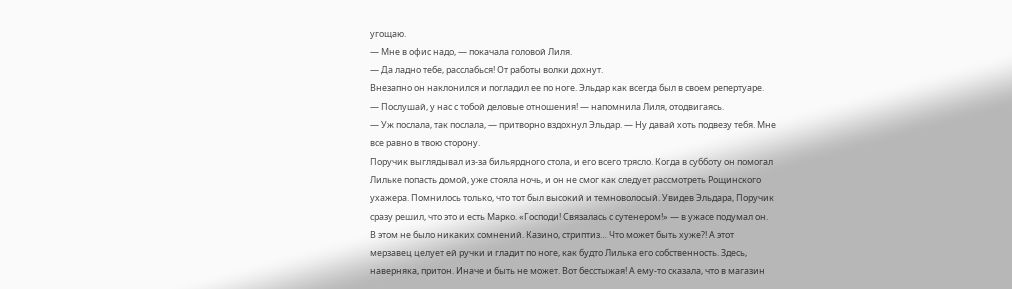угощаю.
— Мне в офис надо, — покачала головой Лиля.
— Да ладно тебе, расслабься! От работы волки дохнут.
Внезапно он наклонился и погладил ее по ноге. Эльдар как всегда был в своем репертуаре.
— Послушай, у нас с тобой деловые отношения! — напомнила Лиля, отодвигаясь.
— Уж послала, так послала, — притворно вздохнул Эльдар. — Ну давай хоть подвезу тебя. Мне все равно в твою сторону.
Поручик выглядывал из-за бильярдного стола, и его всего трясло. Когда в субботу он помогал Лильке попасть домой, уже стояла ночь, и он не смог как следует рассмотреть Рощинского ухажера. Помнилось только, что тот был высокий и темноволосый. Увидев Эльдара, Поручик сразу решил, что это и есть Марко. «Господи! Связалась с сутенером!» — в ужасе подумал он.
В этом не было никаких сомнений. Казино, стриптиз… Что может быть хуже?! А этот мерзавец целует ей ручки и гладит по ноге, как будто Лилька его собственность. Здесь, наверняка, притон. Иначе и быть не может. Вот бесстыжая! А ему-то сказала, что в магазин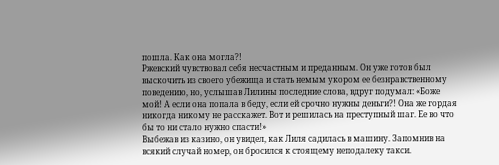пошла. Как она могла?!
Ржевский чувствовал себя несчастным и преданным. Он уже готов был выскочить из своего убежища и стать немым укором ее безнравственному поведению, но, услышав Лилины последние слова, вдруг подумал: «Боже мой! А если она попала в беду, если ей срочно нужны деньги?! Она же гордая никогда никому не расскажет. Вот и решилась на преступный шаг. Ее во что бы то ни стало нужно спасти!»
Выбежав из казино, он увидел, как Лиля садилась в машину. Запомнив на всякий случай номер, он бросился к стоящему неподалеку такси.